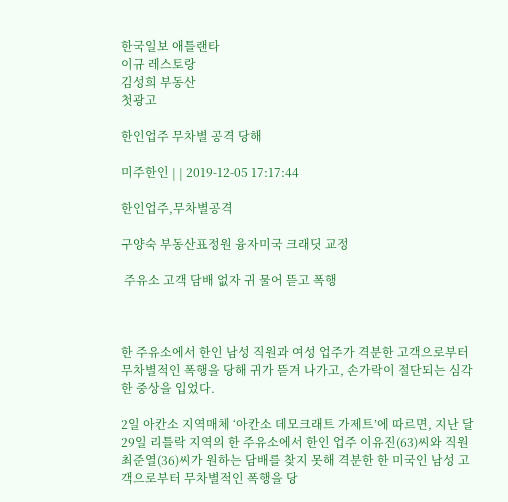한국일보 애틀랜타
이규 레스토랑
김성희 부동산
첫광고

한인업주 무차별 공격 당해

미주한인 | | 2019-12-05 17:17:44

한인업주,무차별공격

구양숙 부동산표정원 융자미국 크래딧 교정

 주유소 고객 담배 없자 귀 물어 뜯고 폭행



한 주유소에서 한인 남성 직원과 여성 업주가 격분한 고객으로부터 무차별적인 폭행을 당해 귀가 뜯겨 나가고, 손가락이 절단되는 심각한 중상을 입었다.

2일 아칸소 지역매체 ‘아칸소 데모크래트 가제트’에 따르면, 지난 달 29일 리틀락 지역의 한 주유소에서 한인 업주 이유진(63)씨와 직원 최준열(36)씨가 원하는 담배를 찾지 못해 격분한 한 미국인 남성 고객으로부터 무차별적인 폭행을 당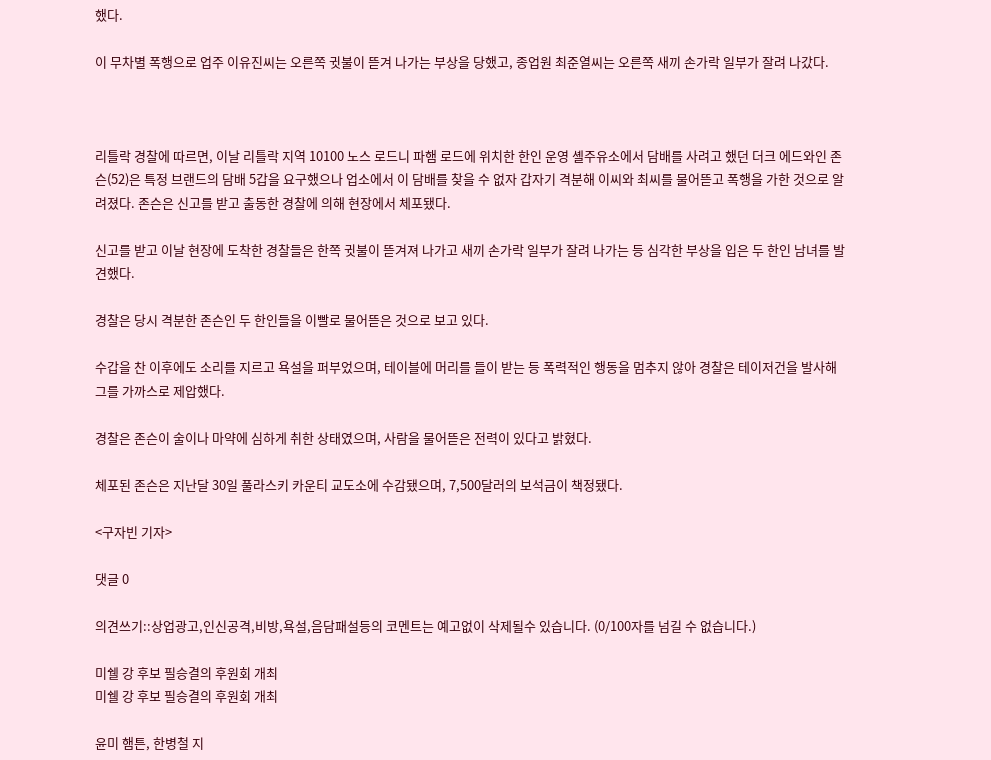했다.

이 무차별 폭행으로 업주 이유진씨는 오른쪽 귓불이 뜯겨 나가는 부상을 당했고, 종업원 최준열씨는 오른쪽 새끼 손가락 일부가 잘려 나갔다.



리틀락 경찰에 따르면, 이날 리틀락 지역 10100 노스 로드니 파햄 로드에 위치한 한인 운영 셸주유소에서 담배를 사려고 했던 더크 에드와인 존슨(52)은 특정 브랜드의 담배 5갑을 요구했으나 업소에서 이 담배를 찾을 수 없자 갑자기 격분해 이씨와 최씨를 물어뜯고 폭행을 가한 것으로 알려졌다. 존슨은 신고를 받고 출동한 경찰에 의해 현장에서 체포됐다.

신고를 받고 이날 현장에 도착한 경찰들은 한쪽 귓불이 뜯겨져 나가고 새끼 손가락 일부가 잘려 나가는 등 심각한 부상을 입은 두 한인 남녀를 발견했다.

경찰은 당시 격분한 존슨인 두 한인들을 이빨로 물어뜯은 것으로 보고 있다.

수갑을 찬 이후에도 소리를 지르고 욕설을 퍼부었으며, 테이블에 머리를 들이 받는 등 폭력적인 행동을 멈추지 않아 경찰은 테이저건을 발사해 그를 가까스로 제압했다.

경찰은 존슨이 술이나 마약에 심하게 취한 상태였으며, 사람을 물어뜯은 전력이 있다고 밝혔다.

체포된 존슨은 지난달 30일 풀라스키 카운티 교도소에 수감됐으며, 7,500달러의 보석금이 책정됐다.

<구자빈 기자>

댓글 0

의견쓰기::상업광고,인신공격,비방,욕설,음담패설등의 코멘트는 예고없이 삭제될수 있습니다. (0/100자를 넘길 수 없습니다.)

미쉘 강 후보 필승결의 후원회 개최
미쉘 강 후보 필승결의 후원회 개최

윤미 햄튼, 한병철 지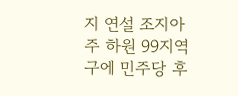지 연설 조지아주 하원 99지역구에 민주당 후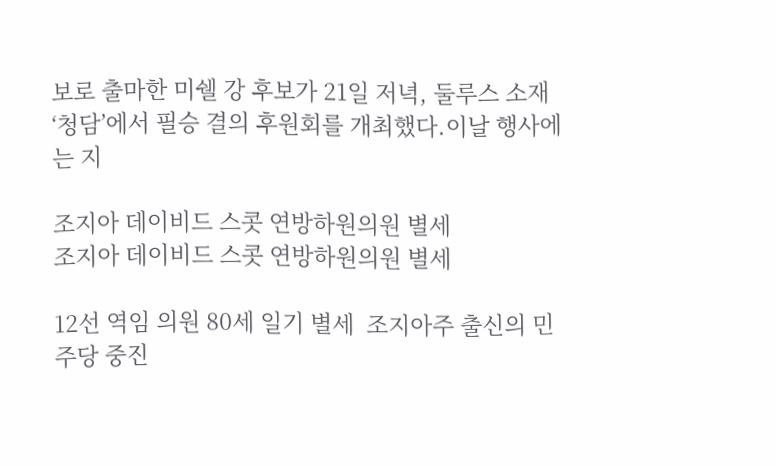보로 출마한 미쉘 강 후보가 21일 저녁, 둘루스 소재 ‘청담’에서 필승 결의 후원회를 개최했다.이날 행사에는 지

조지아 데이비드 스콧 연방하원의원 별세
조지아 데이비드 스콧 연방하원의원 별세

12선 역임 의원 80세 일기 별세  조지아주 출신의 민주당 중진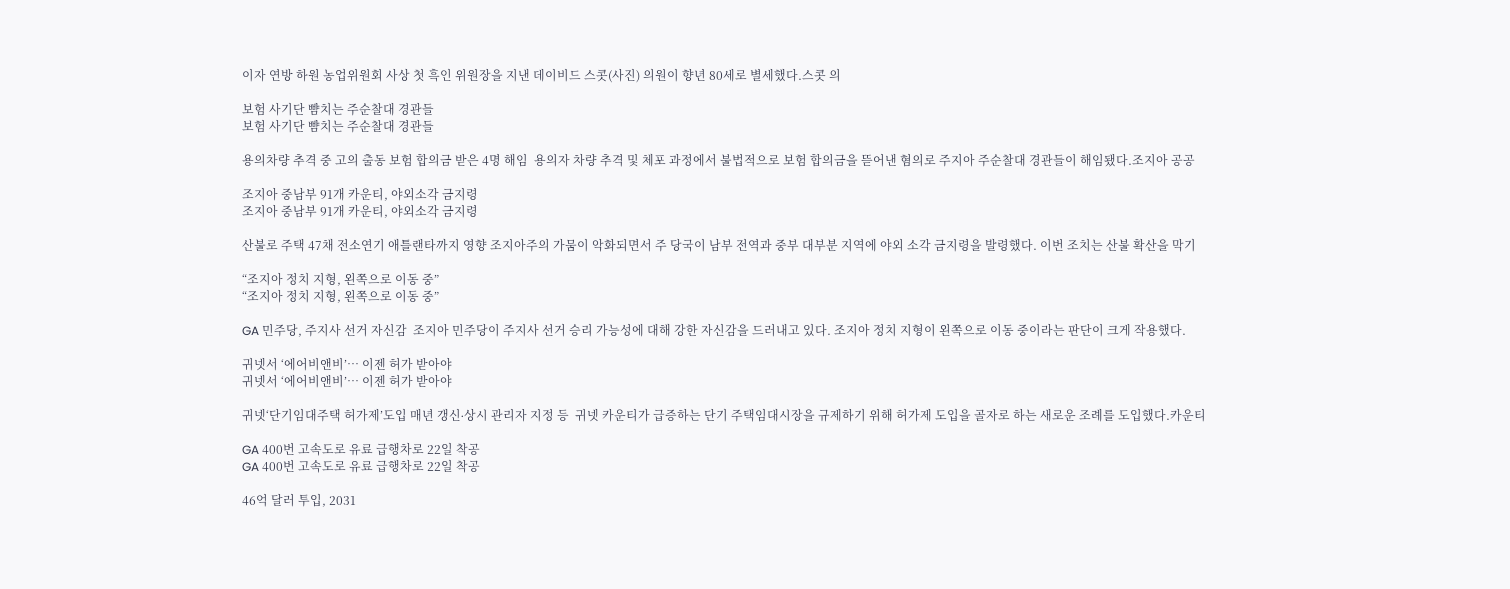이자 연방 하원 농업위원회 사상 첫 흑인 위원장을 지낸 데이비드 스콧(사진) 의원이 향년 80세로 별세했다.스콧 의

보험 사기단 뺨치는 주순찰대 경관들
보험 사기단 뺨치는 주순찰대 경관들

용의차량 추격 중 고의 출동 보험 합의금 받은 4명 해임  용의자 차량 추격 및 체포 과정에서 불법적으로 보험 합의금을 뜯어낸 혐의로 주지아 주순찰대 경관들이 해임됐다.조지아 공공

조지아 중남부 91개 카운티, 야외소각 금지령
조지아 중남부 91개 카운티, 야외소각 금지령

산불로 주택 47채 전소연기 애틀랜타까지 영향 조지아주의 가뭄이 악화되면서 주 당국이 남부 전역과 중부 대부분 지역에 야외 소각 금지령을 발령했다. 이번 조치는 산불 확산을 막기

“조지아 정치 지형, 왼쪽으로 이동 중”
“조지아 정치 지형, 왼쪽으로 이동 중”

GA 민주당, 주지사 선거 자신감  조지아 민주당이 주지사 선거 승리 가능성에 대해 강한 자신감을 드러내고 있다. 조지아 정치 지형이 왼쪽으로 이동 중이라는 판단이 크게 작용했다.

귀넷서 ‘에어비앤비’… 이젠 허가 받아야
귀넷서 ‘에어비앤비’… 이젠 허가 받아야

귀넷‘단기임대주택 허가제’도입 매년 갱신∙상시 관리자 지정 등  귀넷 카운티가 급증하는 단기 주택임대시장을 규제하기 위해 허가제 도입을 골자로 하는 새로운 조례를 도입했다.카운티

GA 400번 고속도로 유료 급행차로 22일 착공
GA 400번 고속도로 유료 급행차로 22일 착공

46억 달러 투입, 2031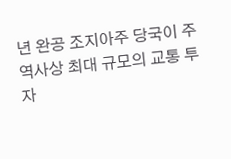년 완공 조지아주 당국이 주 역사상 최대 규모의 교통 투자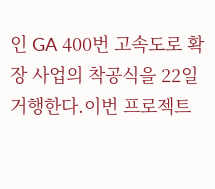인 GA 400번 고속도로 확장 사업의 착공식을 22일 거행한다.이번 프로젝트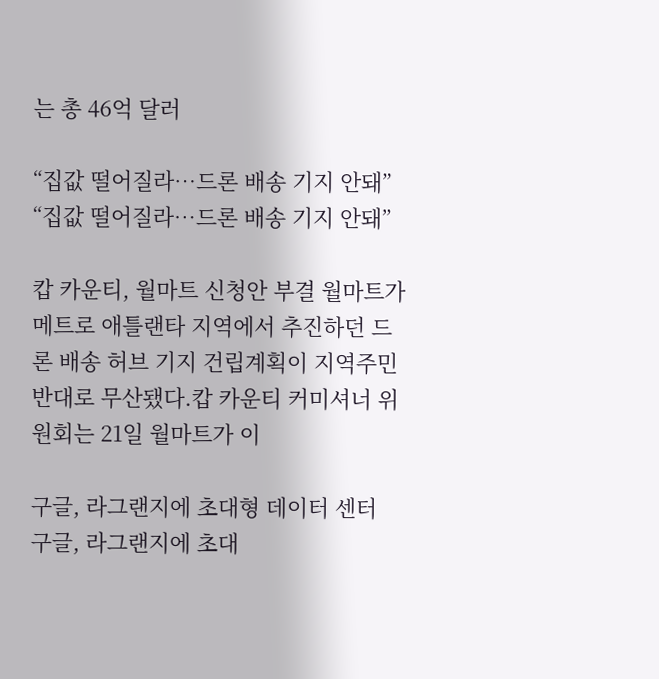는 총 46억 달러

“집값 떨어질라…드론 배송 기지 안돼”
“집값 떨어질라…드론 배송 기지 안돼”

캅 카운티, 월마트 신청안 부결 월마트가 메트로 애틀랜타 지역에서 추진하던 드론 배송 허브 기지 건립계획이 지역주민 반대로 무산됐다.캅 카운티 커미셔너 위원회는 21일 월마트가 이

구글, 라그랜지에 초대형 데이터 센터
구글, 라그랜지에 초대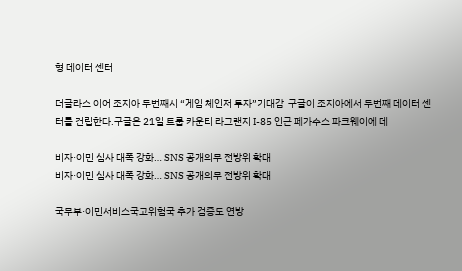형 데이터 센터

더글라스 이어 조지아 두번째시 “게임 체인저 투자”기대감  구글이 조지아에서 두번째 데이터 센터를 건립한다.구글은 21일 트룹 카운티 라그랜지 I-85 인근 페가수스 파크웨이에 데

비자·이민 심사 대폭 강화… SNS 공개의무 전방위 확대
비자·이민 심사 대폭 강화… SNS 공개의무 전방위 확대

국무부·이민서비스국고위험국 추가 검증도 연방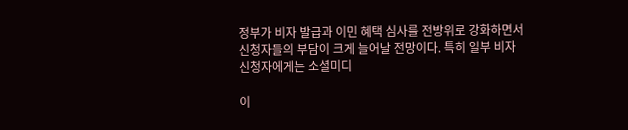정부가 비자 발급과 이민 혜택 심사를 전방위로 강화하면서 신청자들의 부담이 크게 늘어날 전망이다. 특히 일부 비자 신청자에게는 소셜미디

이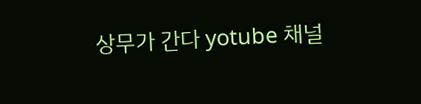상무가 간다 yotube 채널